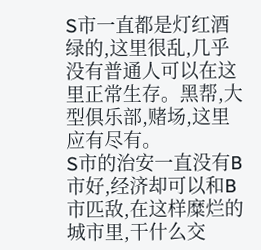S市一直都是灯红酒绿的,这里很乱,几乎没有普通人可以在这里正常生存。黑帮,大型俱乐部,赌场,这里应有尽有。
S市的治安一直没有B市好,经济却可以和B市匹敌,在这样糜烂的城市里,干什么交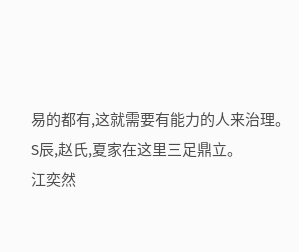易的都有,这就需要有能力的人来治理。
S辰,赵氏,夏家在这里三足鼎立。
江奕然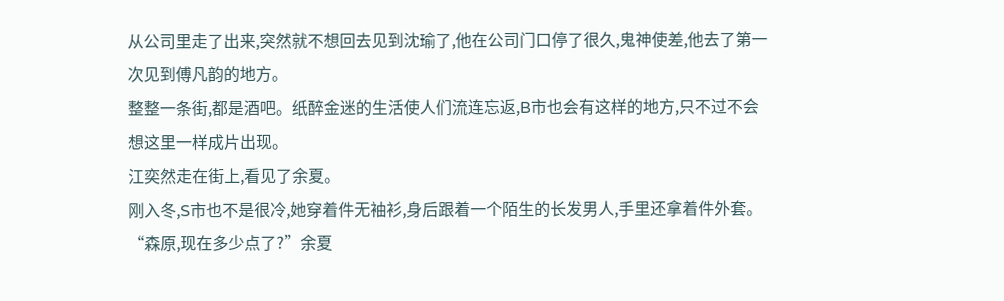从公司里走了出来,突然就不想回去见到沈瑜了,他在公司门口停了很久,鬼神使差,他去了第一次见到傅凡韵的地方。
整整一条街,都是酒吧。纸醉金迷的生活使人们流连忘返,B市也会有这样的地方,只不过不会想这里一样成片出现。
江奕然走在街上,看见了余夏。
刚入冬,S市也不是很冷,她穿着件无袖衫,身后跟着一个陌生的长发男人,手里还拿着件外套。
“森原,现在多少点了?”余夏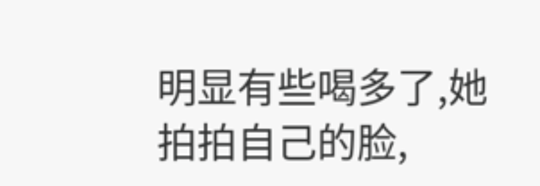明显有些喝多了,她拍拍自己的脸,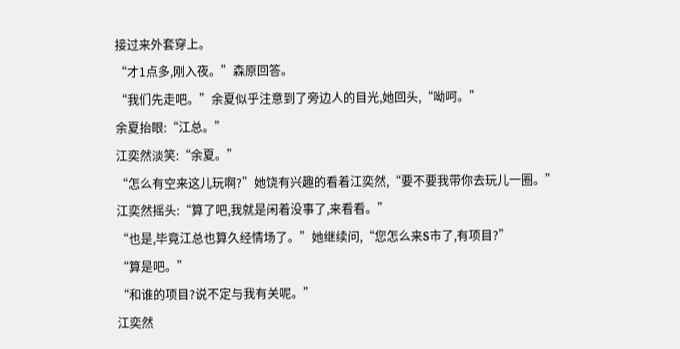接过来外套穿上。
“才1点多,刚入夜。”森原回答。
“我们先走吧。”余夏似乎注意到了旁边人的目光,她回头,“呦呵。”
余夏抬眼:“江总。”
江奕然淡笑:“余夏。”
“怎么有空来这儿玩啊?”她饶有兴趣的看着江奕然,“要不要我带你去玩儿一圈。”
江奕然摇头:“算了吧,我就是闲着没事了,来看看。”
“也是,毕竟江总也算久经情场了。”她继续问,“您怎么来S市了,有项目?”
“算是吧。”
“和谁的项目?说不定与我有关呢。”
江奕然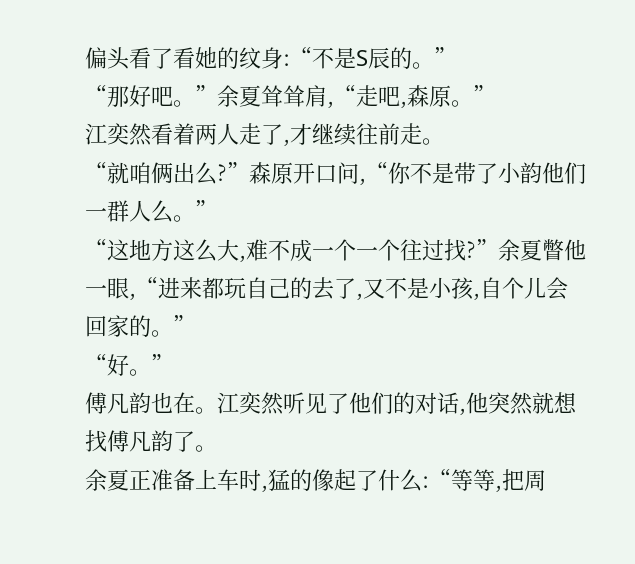偏头看了看她的纹身:“不是S辰的。”
“那好吧。”余夏耸耸肩,“走吧,森原。”
江奕然看着两人走了,才继续往前走。
“就咱俩出么?”森原开口问,“你不是带了小韵他们一群人么。”
“这地方这么大,难不成一个一个往过找?”余夏瞥他一眼,“进来都玩自己的去了,又不是小孩,自个儿会回家的。”
“好。”
傅凡韵也在。江奕然听见了他们的对话,他突然就想找傅凡韵了。
余夏正准备上车时,猛的像起了什么:“等等,把周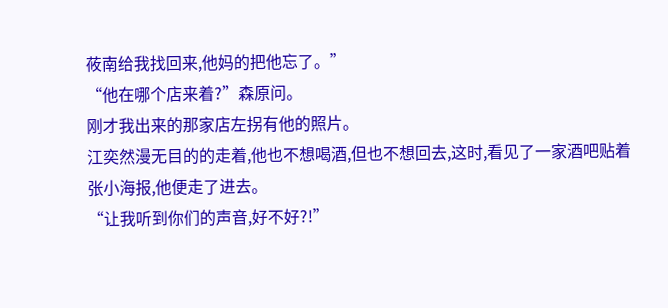莜南给我找回来,他妈的把他忘了。”
“他在哪个店来着?”森原问。
刚才我出来的那家店左拐有他的照片。
江奕然漫无目的的走着,他也不想喝酒,但也不想回去,这时,看见了一家酒吧贴着张小海报,他便走了进去。
“让我听到你们的声音,好不好?!”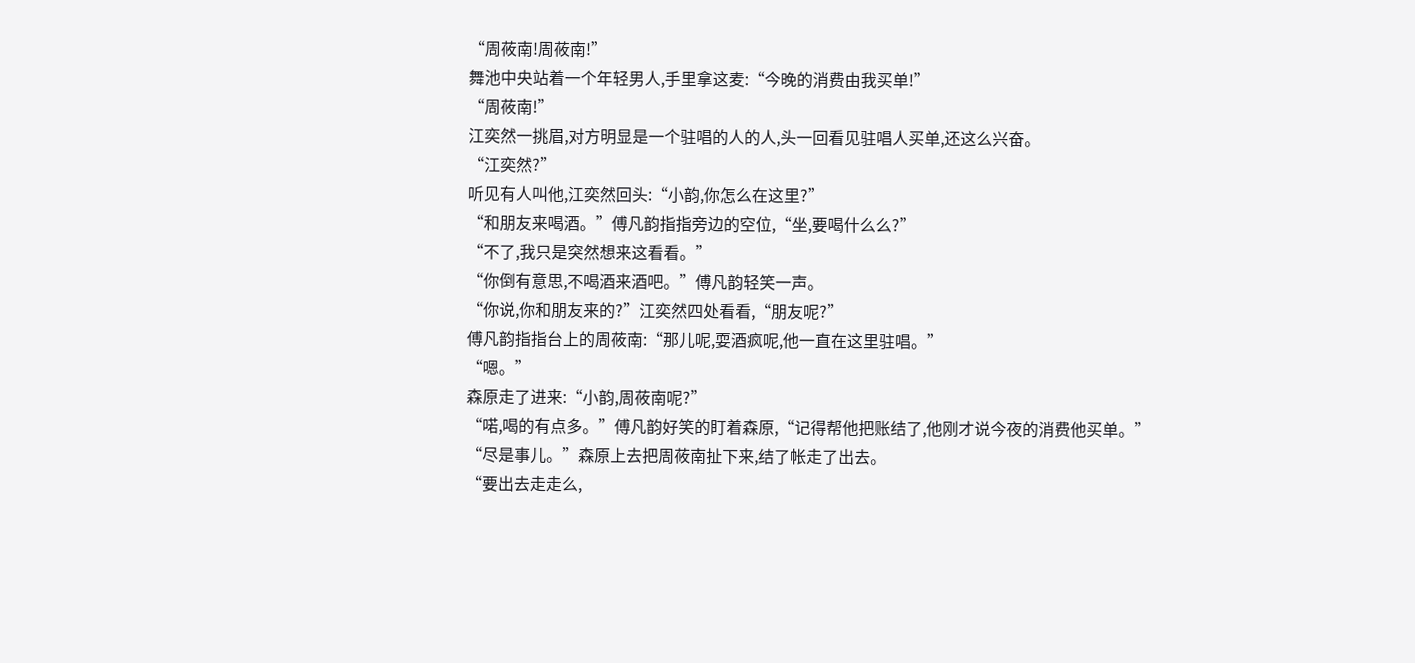“周莜南!周莜南!”
舞池中央站着一个年轻男人,手里拿这麦:“今晚的消费由我买单!”
“周莜南!”
江奕然一挑眉,对方明显是一个驻唱的人的人,头一回看见驻唱人买单,还这么兴奋。
“江奕然?”
听见有人叫他,江奕然回头:“小韵,你怎么在这里?”
“和朋友来喝酒。”傅凡韵指指旁边的空位,“坐,要喝什么么?”
“不了,我只是突然想来这看看。”
“你倒有意思,不喝酒来酒吧。”傅凡韵轻笑一声。
“你说,你和朋友来的?”江奕然四处看看,“朋友呢?”
傅凡韵指指台上的周莜南:“那儿呢,耍酒疯呢,他一直在这里驻唱。”
“嗯。”
森原走了进来:“小韵,周莜南呢?”
“喏,喝的有点多。”傅凡韵好笑的盯着森原,“记得帮他把账结了,他刚才说今夜的消费他买单。”
“尽是事儿。”森原上去把周莜南扯下来,结了帐走了出去。
“要出去走走么,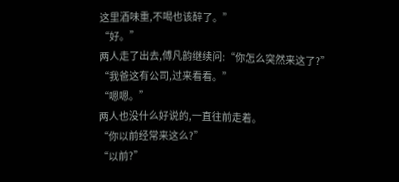这里酒味重,不喝也该醉了。”
“好。”
两人走了出去,傅凡韵继续问:“你怎么突然来这了?”
“我爸这有公司,过来看看。”
“嗯嗯。”
两人也没什么好说的,一直往前走着。
“你以前经常来这么?”
“以前?”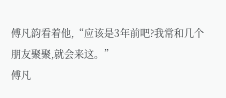傅凡韵看着他,“应该是3年前吧?我常和几个朋友聚聚,就会来这。”
傅凡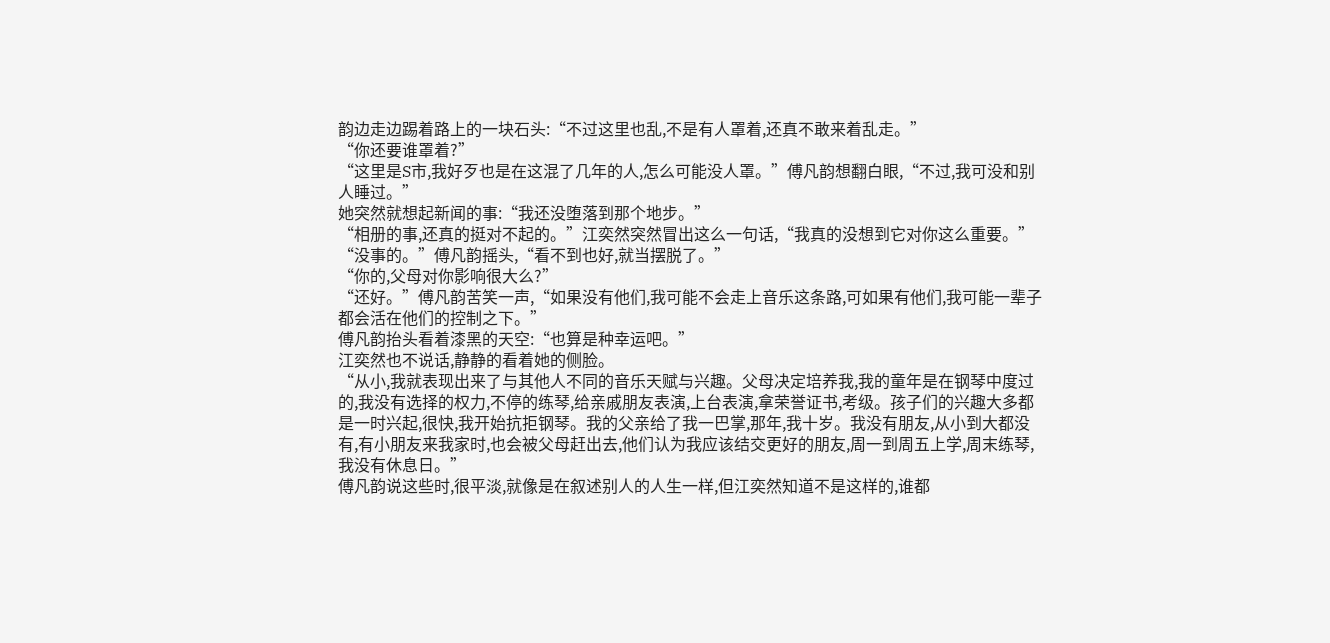韵边走边踢着路上的一块石头:“不过这里也乱,不是有人罩着,还真不敢来着乱走。”
“你还要谁罩着?”
“这里是S市,我好歹也是在这混了几年的人,怎么可能没人罩。”傅凡韵想翻白眼,“不过,我可没和别人睡过。”
她突然就想起新闻的事:“我还没堕落到那个地步。”
“相册的事,还真的挺对不起的。”江奕然突然冒出这么一句话,“我真的没想到它对你这么重要。”
“没事的。”傅凡韵摇头,“看不到也好,就当摆脱了。”
“你的,父母对你影响很大么?”
“还好。”傅凡韵苦笑一声,“如果没有他们,我可能不会走上音乐这条路,可如果有他们,我可能一辈子都会活在他们的控制之下。”
傅凡韵抬头看着漆黑的天空:“也算是种幸运吧。”
江奕然也不说话,静静的看着她的侧脸。
“从小,我就表现出来了与其他人不同的音乐天赋与兴趣。父母决定培养我,我的童年是在钢琴中度过的,我没有选择的权力,不停的练琴,给亲戚朋友表演,上台表演,拿荣誉证书,考级。孩子们的兴趣大多都是一时兴起,很快,我开始抗拒钢琴。我的父亲给了我一巴掌,那年,我十岁。我没有朋友,从小到大都没有,有小朋友来我家时,也会被父母赶出去,他们认为我应该结交更好的朋友,周一到周五上学,周末练琴,我没有休息日。”
傅凡韵说这些时,很平淡,就像是在叙述别人的人生一样,但江奕然知道不是这样的,谁都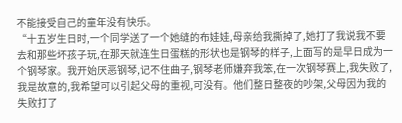不能接受自己的童年没有快乐。
“十五岁生日时,一个同学送了一个她缝的布娃娃,母亲给我撕掉了,她打了我说我不要去和那些坏孩子玩,在那天就连生日蛋糕的形状也是钢琴的样子,上面写的是早日成为一个钢琴家。我开始厌恶钢琴,记不住曲子,钢琴老师嫌弃我笨,在一次钢琴赛上,我失败了,我是故意的,我希望可以引起父母的重视,可没有。他们整日整夜的吵架,父母因为我的失败打了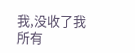我,没收了我所有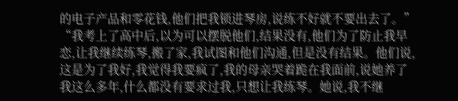的电子产品和零花钱,他们把我锁进琴房,说练不好就不要出去了。”
“我考上了高中后,以为可以摆脱他们,结果没有,他们为了防止我早恋,让我继续练琴,搬了家,我试图和他们沟通,但是没有结果。他们说,这是为了我好,我觉得我要疯了,我的母亲哭着跪在我面前,说她养了我这么多年,什么都没有要求过我,只想让我练琴。她说,我不继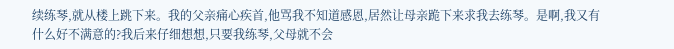续练琴,就从楼上跳下来。我的父亲痛心疾首,他骂我不知道感恩,居然让母亲跪下来求我去练琴。是啊,我又有什么好不满意的?我后来仔细想想,只要我练琴,父母就不会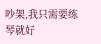吵架,我只需要练琴就好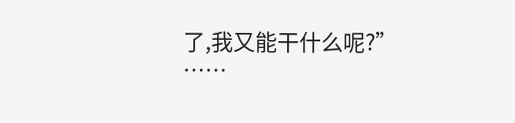了,我又能干什么呢?”
……